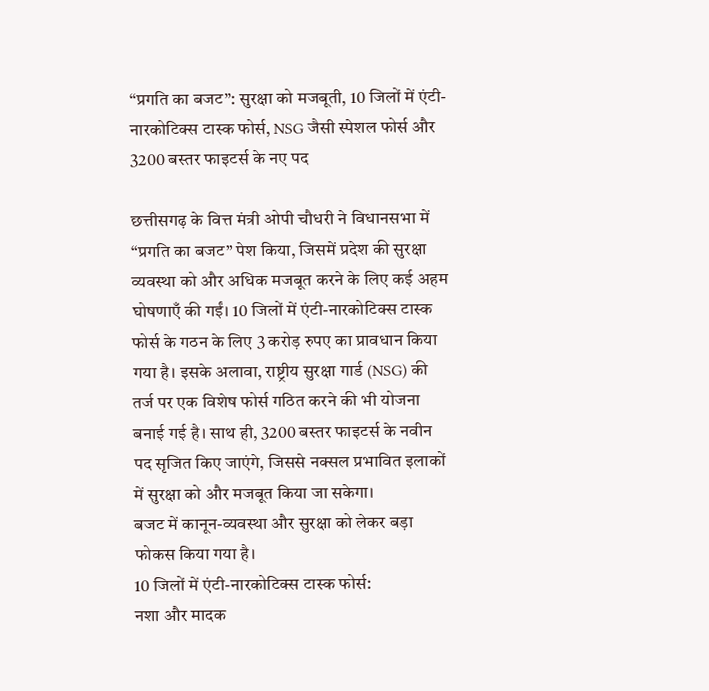“प्रगति का बजट”: सुरक्षा को मजबूती, 10 जिलों में एंटी-नारकोटिक्स टास्क फोर्स, NSG जैसी स्पेशल फोर्स और 3200 बस्तर फाइटर्स के नए पद

छत्तीसगढ़ के वित्त मंत्री ओपी चौधरी ने विधानसभा में “प्रगति का बजट” पेश किया, जिसमें प्रदेश की सुरक्षा व्यवस्था को और अधिक मजबूत करने के लिए कई अहम घोषणाएँ की गईं। 10 जिलों में एंटी-नारकोटिक्स टास्क फोर्स के गठन के लिए 3 करोड़ रुपए का प्रावधान किया गया है। इसके अलावा, राष्ट्रीय सुरक्षा गार्ड (NSG) की तर्ज पर एक विशेष फोर्स गठित करने की भी योजना बनाई गई है। साथ ही, 3200 बस्तर फाइटर्स के नवीन पद सृजित किए जाएंगे, जिससे नक्सल प्रभावित इलाकों में सुरक्षा को और मजबूत किया जा सकेगा।
बजट में कानून-व्यवस्था और सुरक्षा को लेकर बड़ा फोकस किया गया है।
10 जिलों में एंटी-नारकोटिक्स टास्क फोर्स:
नशा और मादक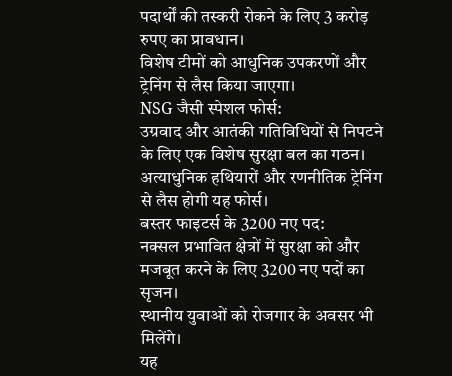पदार्थों की तस्करी रोकने के लिए 3 करोड़ रुपए का प्रावधान।
विशेष टीमों को आधुनिक उपकरणों और ट्रेनिंग से लैस किया जाएगा।
NSG जैसी स्पेशल फोर्स:
उग्रवाद और आतंकी गतिविधियों से निपटने के लिए एक विशेष सुरक्षा बल का गठन।
अत्याधुनिक हथियारों और रणनीतिक ट्रेनिंग से लैस होगी यह फोर्स।
बस्तर फाइटर्स के 3200 नए पद:
नक्सल प्रभावित क्षेत्रों में सुरक्षा को और मजबूत करने के लिए 3200 नए पदों का सृजन।
स्थानीय युवाओं को रोजगार के अवसर भी मिलेंगे।
यह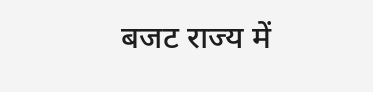बजट राज्य में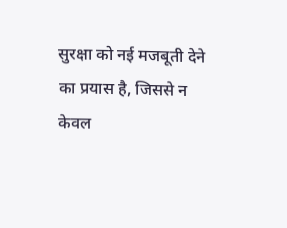सुरक्षा को नई मजबूती देने का प्रयास है, जिससे न केवल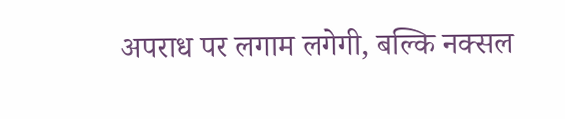अपराध पर लगाम लगेगी, बल्कि नक्सल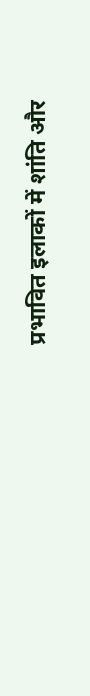प्रभावित इलाकों में शांति और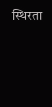स्थिरता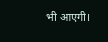भी आएगी।